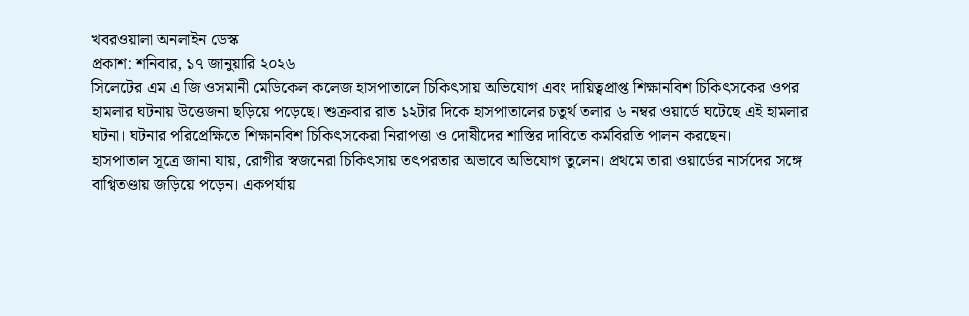খবরওয়ালা অনলাইন ডেস্ক
প্রকাশ: শনিবার, ১৭ জানুয়ারি ২০২৬
সিলেটের এম এ জি ওসমানী মেডিকেল কলেজ হাসপাতালে চিকিৎসায় অভিযোগ এবং দায়িত্বপ্রাপ্ত শিক্ষানবিশ চিকিৎসকের ওপর হামলার ঘটনায় উত্তেজনা ছড়িয়ে পড়েছে। শুক্রবার রাত ১২টার দিকে হাসপাতালের চতুর্থ তলার ৬ নম্বর ওয়ার্ডে ঘটেছে এই হামলার ঘটনা। ঘটনার পরিপ্রেক্ষিতে শিক্ষানবিশ চিকিৎসকেরা নিরাপত্তা ও দোষীদের শাস্তির দাবিতে কর্মবিরতি পালন করছেন।
হাসপাতাল সূত্রে জানা যায়, রোগীর স্বজনেরা চিকিৎসায় তৎপরতার অভাবে অভিযোগ তুলেন। প্রথমে তারা ওয়ার্ডের নার্সদের সঙ্গে বাগ্বিতণ্ডায় জড়িয়ে পড়েন। একপর্যায়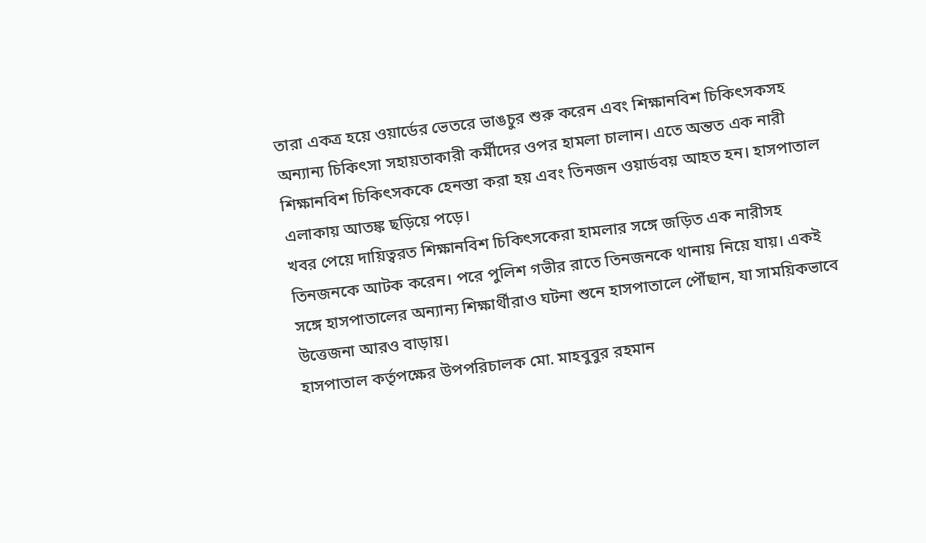তারা একত্র হয়ে ওয়ার্ডের ভেতরে ভাঙচুর শুরু করেন এবং শিক্ষানবিশ চিকিৎসকসহ অন্যান্য চিকিৎসা সহায়তাকারী কর্মীদের ওপর হামলা চালান। এতে অন্তত এক নারী শিক্ষানবিশ চিকিৎসককে হেনস্তা করা হয় এবং তিনজন ওয়ার্ডবয় আহত হন। হাসপাতাল এলাকায় আতঙ্ক ছড়িয়ে পড়ে।
খবর পেয়ে দায়িত্বরত শিক্ষানবিশ চিকিৎসকেরা হামলার সঙ্গে জড়িত এক নারীসহ তিনজনকে আটক করেন। পরে পুলিশ গভীর রাতে তিনজনকে থানায় নিয়ে যায়। একই সঙ্গে হাসপাতালের অন্যান্য শিক্ষার্থীরাও ঘটনা শুনে হাসপাতালে পৌঁছান, যা সাময়িকভাবে উত্তেজনা আরও বাড়ায়।
হাসপাতাল কর্তৃপক্ষের উপপরিচালক মো. মাহবুবুর রহমান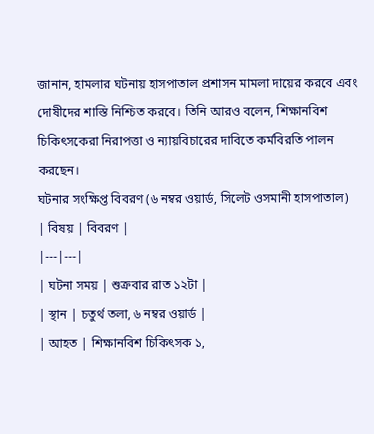জানান, হামলার ঘটনায় হাসপাতাল প্রশাসন মামলা দায়ের করবে এবং দোষীদের শাস্তি নিশ্চিত করবে। তিনি আরও বলেন, শিক্ষানবিশ চিকিৎসকেরা নিরাপত্তা ও ন্যায়বিচারের দাবিতে কর্মবিরতি পালন করছেন।
ঘটনার সংক্ষিপ্ত বিবরণ (৬ নম্বর ওয়ার্ড, সিলেট ওসমানী হাসপাতাল)
| বিষয় | বিবরণ |
|---|---|
| ঘটনা সময় | শুক্রবার রাত ১২টা |
| স্থান | চতুর্থ তলা, ৬ নম্বর ওয়ার্ড |
| আহত | শিক্ষানবিশ চিকিৎসক ১,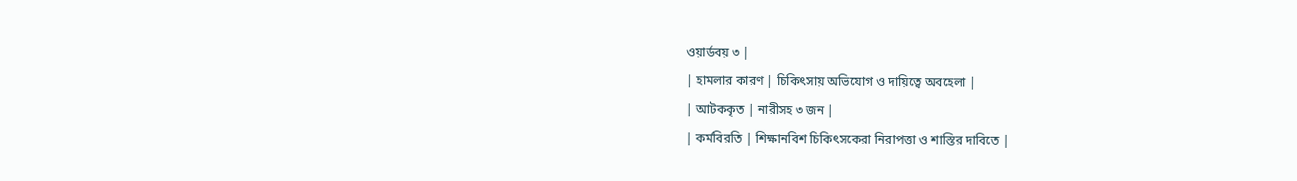ওয়ার্ডবয় ৩ |
| হামলার কারণ | চিকিৎসায় অভিযোগ ও দায়িত্বে অবহেলা |
| আটককৃত | নারীসহ ৩ জন |
| কর্মবিরতি | শিক্ষানবিশ চিকিৎসকেরা নিরাপত্তা ও শাস্তির দাবিতে |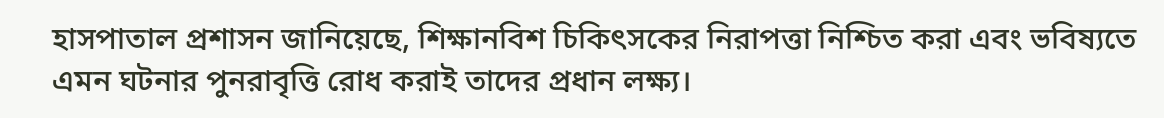হাসপাতাল প্রশাসন জানিয়েছে, শিক্ষানবিশ চিকিৎসকের নিরাপত্তা নিশ্চিত করা এবং ভবিষ্যতে এমন ঘটনার পুনরাবৃত্তি রোধ করাই তাদের প্রধান লক্ষ্য।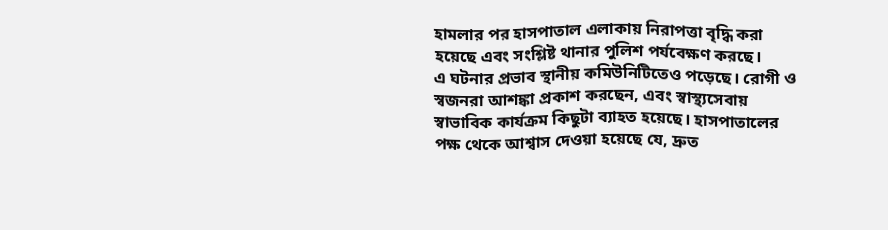হামলার পর হাসপাতাল এলাকায় নিরাপত্তা বৃদ্ধি করা হয়েছে এবং সংশ্লিষ্ট থানার পুলিশ পর্যবেক্ষণ করছে।
এ ঘটনার প্রভাব স্থানীয় কমিউনিটিতেও পড়েছে। রোগী ও স্বজনরা আশঙ্কা প্রকাশ করছেন, এবং স্বাস্থ্যসেবায় স্বাভাবিক কার্যক্রম কিছুটা ব্যাহত হয়েছে। হাসপাতালের পক্ষ থেকে আশ্বাস দেওয়া হয়েছে যে, দ্রুত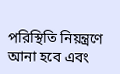পরিস্থিতি নিয়ন্ত্রণে আনা হবে এবং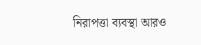নিরাপত্তা ব্যবস্থা আরও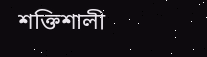শক্তিশালী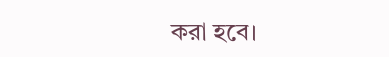করা হবে।